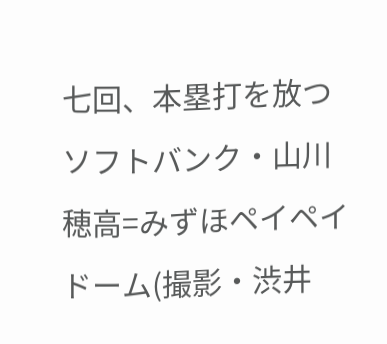七回、本塁打を放つソフトバンク・山川穂高=みずほペイペイドーム(撮影・渋井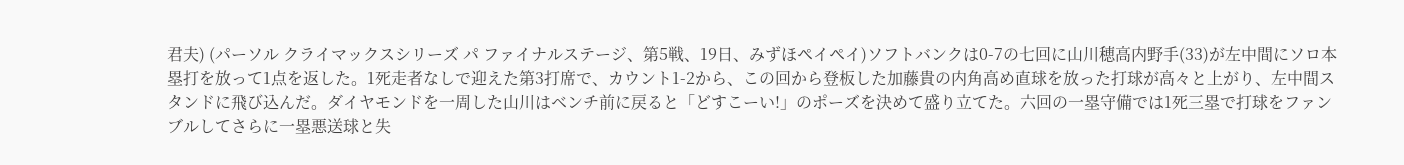君夫) (パーソル クライマックスシリーズ パ ファイナルステージ、第5戦、19日、みずほペイペイ)ソフトバンクは0-7の七回に山川穂高内野手(33)が左中間にソロ本塁打を放って1点を返した。1死走者なしで迎えた第3打席で、カウント1-2から、この回から登板した加藤貴の内角高め直球を放った打球が高々と上がり、左中間スタンドに飛び込んだ。ダイヤモンドを一周した山川はベンチ前に戻ると「どすこーい!」のポーズを決めて盛り立てた。六回の一塁守備では1死三塁で打球をファンブルしてさらに一塁悪送球と失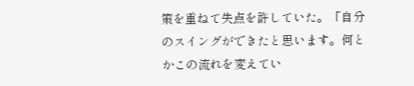策を重ねて失点を許していた。「自分のスイングができたと思います。何とかこの流れを変えてい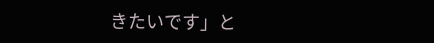きたいです」と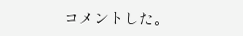コメントした。